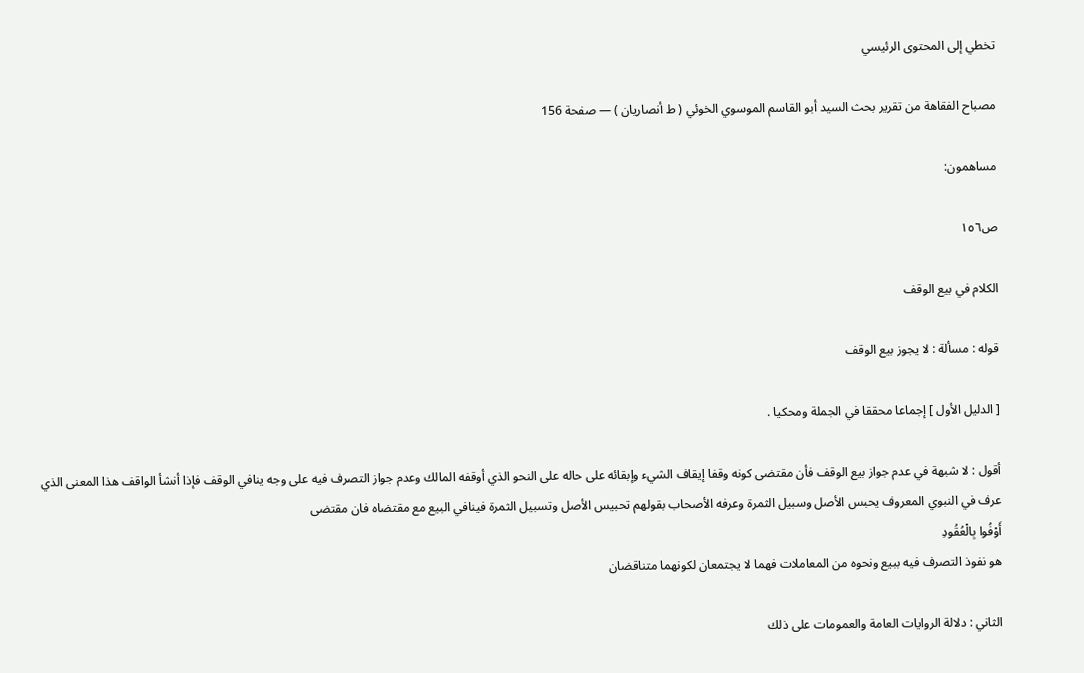تخطي إلى المحتوى الرئيسي

مصباح الفقاهة من تقرير بحث السيد أبو القاسم الموسوي الخوئي ( ط أنصاريان ) — صفحة 156

مساهمون:

ص١٥٦

الكلام في بيع الوقف

قوله : مسألة : لا يجوز بيع الوقف

[ الدليل الأول ] إجماعا محققا في الجملة ومحكيا .

أقول : لا شبهة في عدم جواز بيع الوقف فأن مقتضى كونه وقفا إيقاف الشيء وإبقائه على حاله على النحو الذي أوقفه المالك وعدم جواز التصرف فيه على وجه ينافي الوقف فإذا أنشأ الواقف هذا المعنى الذي عرف في النبوي المعروف يحبس الأصل وسبيل الثمرة وعرفه الأصحاب بقولهم تحبيس الأصل وتسبيل الثمرة فينافي البيع مع مقتضاه فان مقتضى
أَوْفُوا بِالْعُقُودِ
هو نفوذ التصرف فيه ببيع ونحوه من المعاملات فهما لا يجتمعان لكونهما متناقضان

الثاني : دلالة الروايات العامة والعمومات على ذلك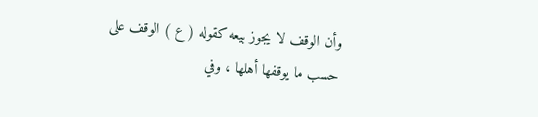وأن الوقف لا يجوز بيعه كقوله ( ع ) الوقف على حسب ما يوقفها أهلها ، وفي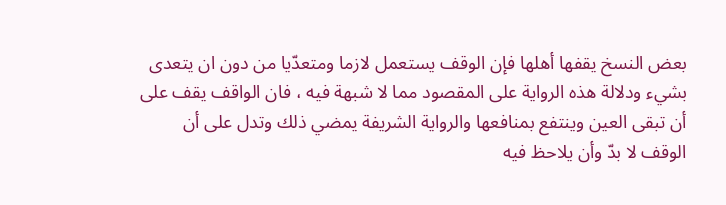بعض النسخ يقفها أهلها فإن الوقف يستعمل لازما ومتعدّيا من دون ان يتعدى بشيء ودلالة هذه الرواية على المقصود مما لا شبهة فيه ، فان الواقف يقف على أن تبقى العين وينتفع بمنافعها والرواية الشريفة يمضي ذلك وتدل على أن الوقف لا بدّ وأن يلاحظ فيه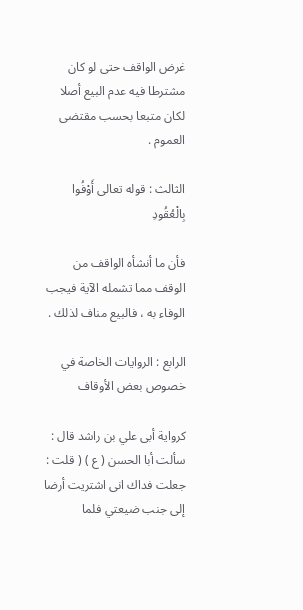غرض الواقف حتى لو كان مشترطا فيه عدم البيع أصلا لكان متبعا بحسب مقتضى العموم .

الثالث : قوله تعالى أَوْفُوا بِالْعُقُودِ

فأن ما أنشأه الواقف من الوقف مما تشمله الآية فيجب الوفاء به ، فالبيع مناف لذلك .

الرابع : الروايات الخاصة في خصوص بعض الأوقاف

كرواية أبى علي بن راشد قال : سألت أبا الحسن ( ع ) ( قلت : جعلت فداك انى اشتريت أرضا إلى جنب ضيعتي فلما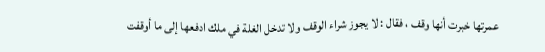عمرتها خبرت أنها وقف ، فقال : لا يجوز شراء الوقف ولا تدخل الغلة في ملك ادفعها إلى ما أوقفت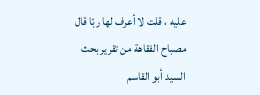عليه ، قلت لا أعرف لها ربّا قال
مصباح الفقاهة من تقرير بحث السيد أبو القاسم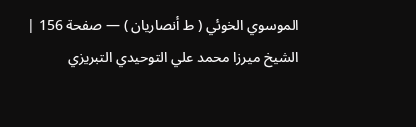الموسوي الخوئي ( ط أنصاريان ) — صفحة 156 | الشيخ ميرزا محمد علي التوحيدي التبريزي